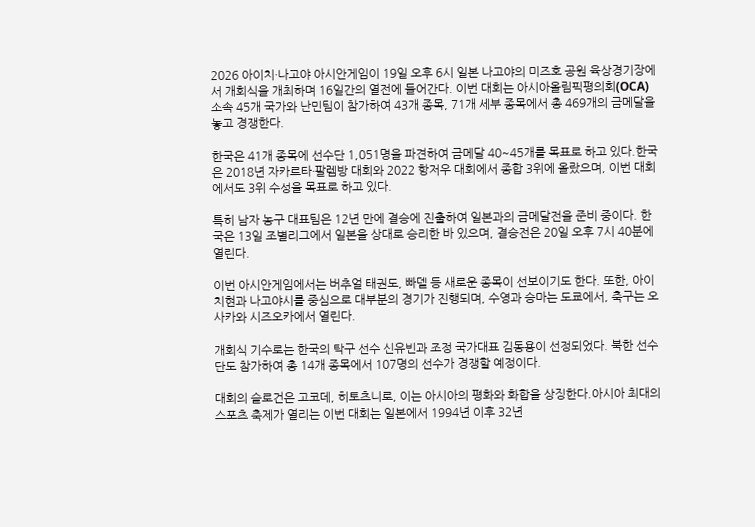2026 아이치·나고야 아시안게임이 19일 오후 6시 일본 나고야의 미즈호 공원 육상경기장에서 개회식을 개최하며 16일간의 열전에 들어간다. 이번 대회는 아시아올림픽평의회(OCA) 소속 45개 국가와 난민팀이 참가하여 43개 종목, 71개 세부 종목에서 총 469개의 금메달을 놓고 경쟁한다.

한국은 41개 종목에 선수단 1,051명을 파견하여 금메달 40~45개를 목표로 하고 있다.한국은 2018년 자카르타·팔렘방 대회와 2022 항저우 대회에서 종합 3위에 올랐으며, 이번 대회에서도 3위 수성을 목표로 하고 있다.

특히 남자 농구 대표팀은 12년 만에 결승에 진출하여 일본과의 금메달전을 준비 중이다. 한국은 13일 조별리그에서 일본을 상대로 승리한 바 있으며, 결승전은 20일 오후 7시 40분에 열린다.

이번 아시안게임에서는 버추얼 태권도, 빠델 등 새로운 종목이 선보이기도 한다. 또한, 아이치현과 나고야시를 중심으로 대부분의 경기가 진행되며, 수영과 승마는 도쿄에서, 축구는 오사카와 시즈오카에서 열린다.

개회식 기수로는 한국의 탁구 선수 신유빈과 조정 국가대표 김동용이 선정되었다. 북한 선수단도 참가하여 총 14개 종목에서 107명의 선수가 경쟁할 예정이다.

대회의 슬로건은 고코데, 히토츠니로, 이는 아시아의 평화와 화합을 상징한다.아시아 최대의 스포츠 축제가 열리는 이번 대회는 일본에서 1994년 이후 32년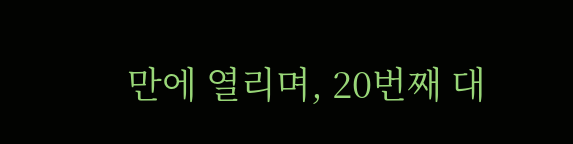만에 열리며, 20번째 대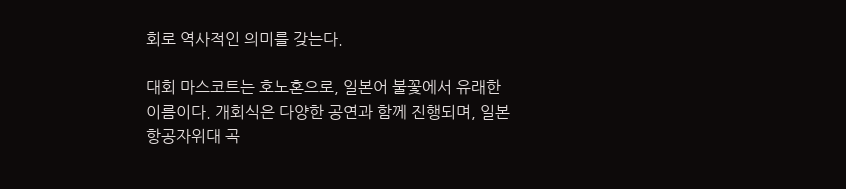회로 역사적인 의미를 갖는다.

대회 마스코트는 호노혼으로, 일본어 불꽃에서 유래한 이름이다. 개회식은 다양한 공연과 함께 진행되며, 일본 항공자위대 곡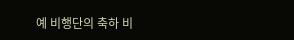예 비행단의 축하 비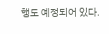행도 예정되어 있다.